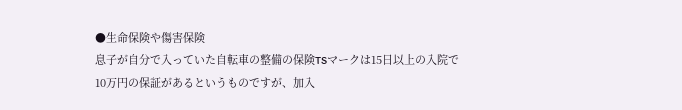●生命保険や傷害保険
息子が自分で入っていた自転車の整備の保険TSマークは15日以上の入院で10万円の保証があるというものですが、加入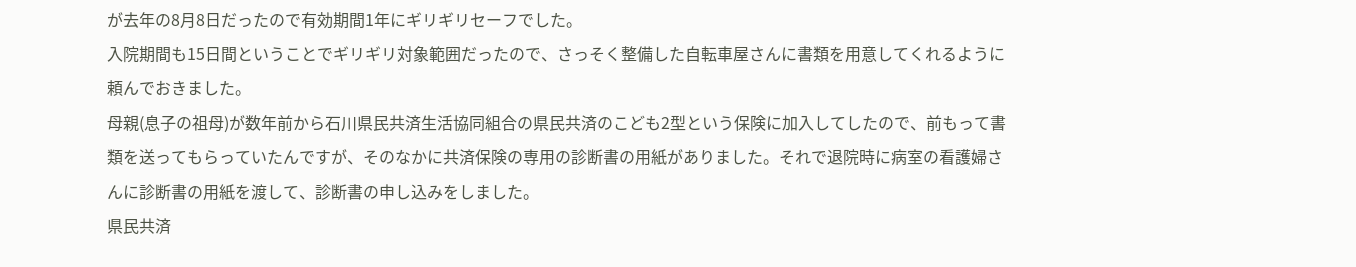が去年の8月8日だったので有効期間1年にギリギリセーフでした。
入院期間も15日間ということでギリギリ対象範囲だったので、さっそく整備した自転車屋さんに書類を用意してくれるように頼んでおきました。
母親(息子の祖母)が数年前から石川県民共済生活協同組合の県民共済のこども2型という保険に加入してしたので、前もって書類を送ってもらっていたんですが、そのなかに共済保険の専用の診断書の用紙がありました。それで退院時に病室の看護婦さんに診断書の用紙を渡して、診断書の申し込みをしました。
県民共済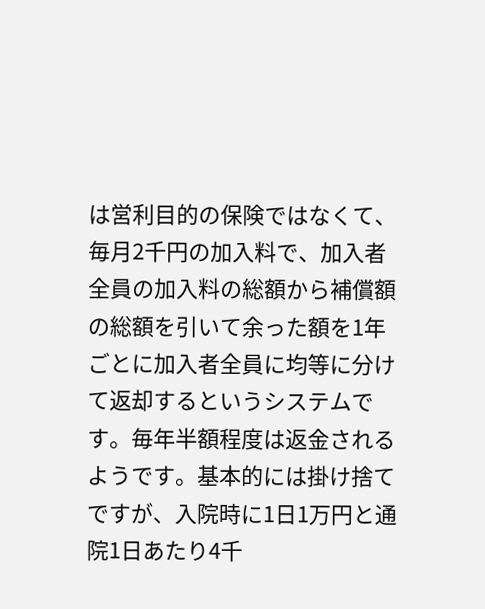は営利目的の保険ではなくて、毎月2千円の加入料で、加入者全員の加入料の総額から補償額の総額を引いて余った額を1年ごとに加入者全員に均等に分けて返却するというシステムです。毎年半額程度は返金されるようです。基本的には掛け捨てですが、入院時に1日1万円と通院1日あたり4千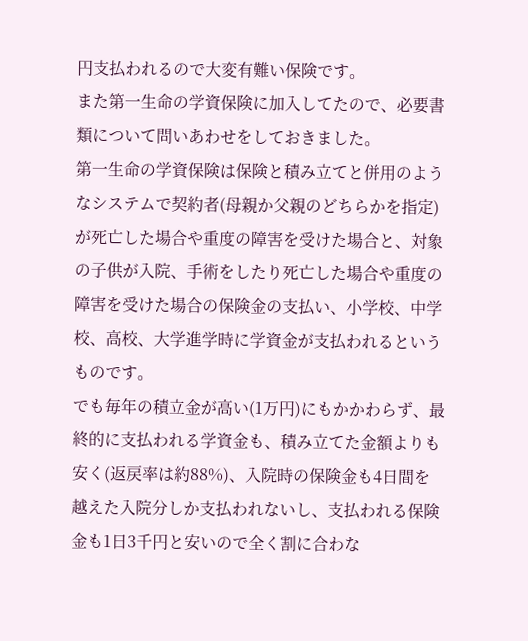円支払われるので大変有難い保険です。
また第一生命の学資保険に加入してたので、必要書類について問いあわせをしておきました。
第一生命の学資保険は保険と積み立てと併用のようなシステムで契約者(母親か父親のどちらかを指定)が死亡した場合や重度の障害を受けた場合と、対象の子供が入院、手術をしたり死亡した場合や重度の障害を受けた場合の保険金の支払い、小学校、中学校、高校、大学進学時に学資金が支払われるというものです。
でも毎年の積立金が高い(1万円)にもかかわらず、最終的に支払われる学資金も、積み立てた金額よりも安く(返戻率は約88%)、入院時の保険金も4日間を越えた入院分しか支払われないし、支払われる保険金も1日3千円と安いので全く割に合わな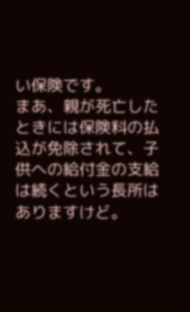い保険です。
まあ、親が死亡したときには保険料の払込が免除されて、子供への給付金の支給は続くという長所はありますけど。